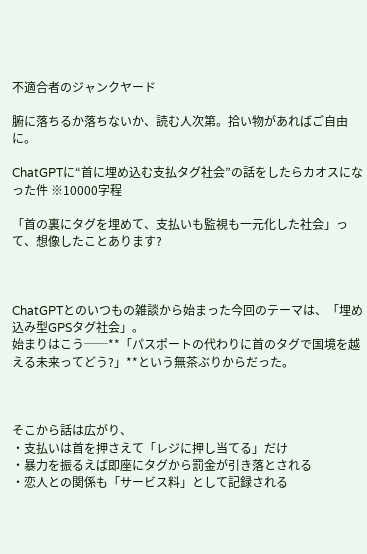不適合者のジャンクヤード

腑に落ちるか落ちないか、読む人次第。拾い物があればご自由に。

ChatGPTに“首に埋め込む支払タグ社会”の話をしたらカオスになった件 ※10000字程

「首の裏にタグを埋めて、支払いも監視も一元化した社会」って、想像したことあります?



ChatGPTとのいつもの雑談から始まった今回のテーマは、「埋め込み型GPSタグ社会」。
始まりはこう──**「パスポートの代わりに首のタグで国境を越える未来ってどう?」**という無茶ぶりからだった。



そこから話は広がり、
・支払いは首を押さえて「レジに押し当てる」だけ
・暴力を振るえば即座にタグから罰金が引き落とされる
・恋人との関係も「サービス料」として記録される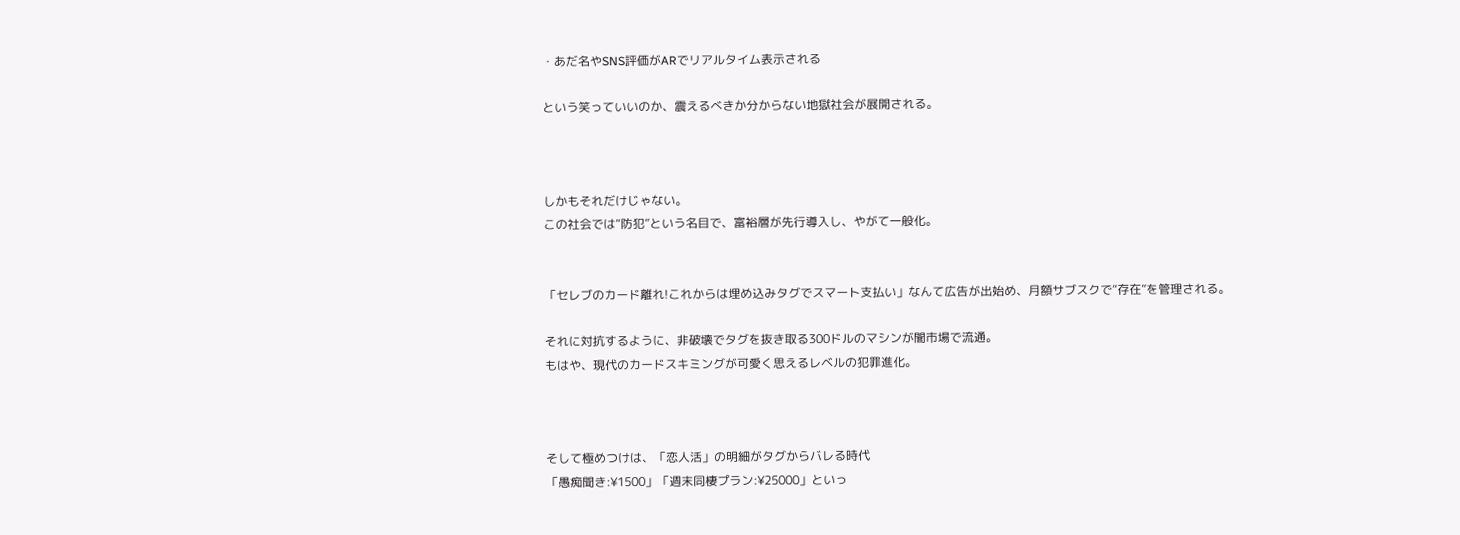・あだ名やSNS評価がARでリアルタイム表示される

という笑っていいのか、震えるべきか分からない地獄社会が展開される。



しかもそれだけじゃない。
この社会では“防犯”という名目で、富裕層が先行導入し、やがて一般化。


「セレブのカード離れ!これからは埋め込みタグでスマート支払い」なんて広告が出始め、月額サブスクで“存在”を管理される。

それに対抗するように、非破壊でタグを抜き取る300ドルのマシンが闇市場で流通。
もはや、現代のカードスキミングが可愛く思えるレベルの犯罪進化。



そして極めつけは、「恋人活」の明細がタグからバレる時代
「愚痴聞き:¥1500」「週末同棲プラン:¥25000」といっ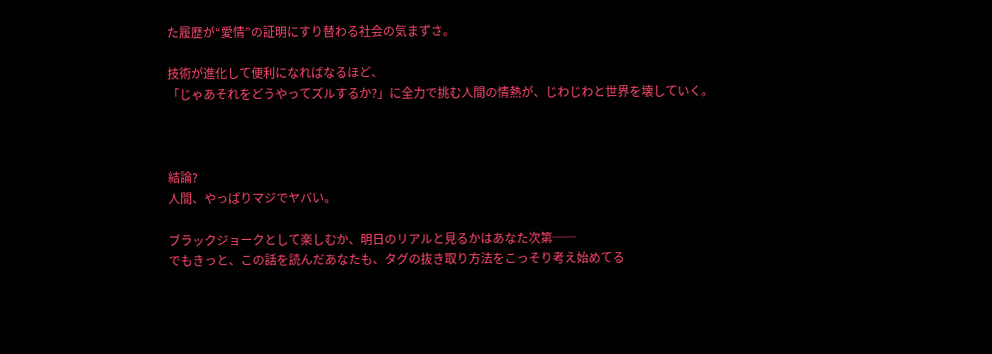た履歴が“愛情”の証明にすり替わる社会の気まずさ。

技術が進化して便利になればなるほど、
「じゃあそれをどうやってズルするか?」に全力で挑む人間の情熱が、じわじわと世界を壊していく。



結論?
人間、やっぱりマジでヤバい。

ブラックジョークとして楽しむか、明日のリアルと見るかはあなた次第──
でもきっと、この話を読んだあなたも、タグの抜き取り方法をこっそり考え始めてる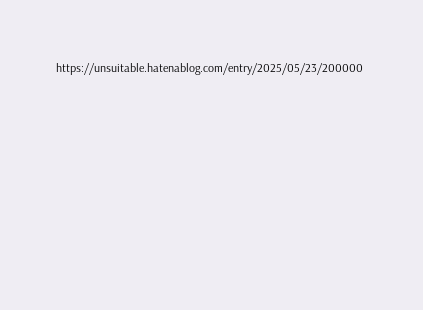https://unsuitable.hatenablog.com/entry/2025/05/23/200000